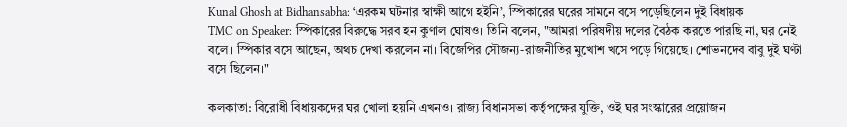Kunal Ghosh at Bidhansabha: ‘এরকম ঘটনার স্বাক্ষী আগে হইনি’, স্পিকারের ঘরের সামনে বসে পড়েছিলেন দুই বিধায়ক
TMC on Speaker: স্পিকারের বিরুদ্ধে সরব হন কুণাল ঘোষও। তিনি বলেন, "আমরা পরিষদীয় দলের বৈঠক করতে পারছি না, ঘর নেই বলে। স্পিকার বসে আছেন, অথচ দেখা করলেন না। বিজেপির সৌজন্য-রাজনীতির মুখোশ খসে পড়ে গিয়েছে। শোভনদেব বাবু দুই ঘণ্টা বসে ছিলেন।"

কলকাতা: বিরোধী বিধায়কদের ঘর খোলা হয়নি এখনও। রাজ্য বিধানসভা কর্তৃপক্ষের যুক্তি, ওই ঘর সংস্কারের প্রয়োজন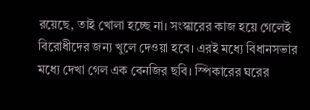রয়েছে, তাই খোলা হচ্ছে না। সংস্কারের কাজ হয়ে গেলেই বিরোধীদের জন্য খুলে দেওয়া হবে। এরই মধ্যে বিধানসভার মধ্যে দেখা গেল এক বেনজির ছবি। স্পিকারের ঘরের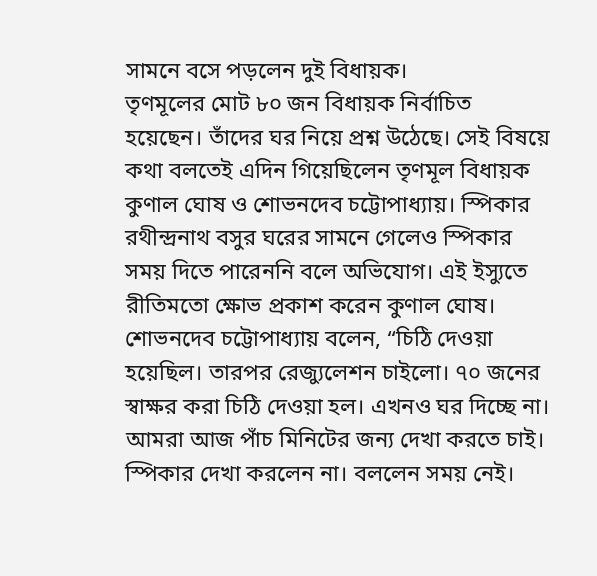সামনে বসে পড়লেন দুই বিধায়ক।
তৃণমূলের মোট ৮০ জন বিধায়ক নির্বাচিত হয়েছেন। তাঁদের ঘর নিয়ে প্রশ্ন উঠেছে। সেই বিষয়ে কথা বলতেই এদিন গিয়েছিলেন তৃণমূল বিধায়ক কুণাল ঘোষ ও শোভনদেব চট্টোপাধ্যায়। স্পিকার রথীন্দ্রনাথ বসুর ঘরের সামনে গেলেও স্পিকার সময় দিতে পারেননি বলে অভিযোগ। এই ইস্যুতে রীতিমতো ক্ষোভ প্রকাশ করেন কুণাল ঘোষ।
শোভনদেব চট্টোপাধ্যায় বলেন, “চিঠি দেওয়া হয়েছিল। তারপর রেজ্যুলেশন চাইলো। ৭০ জনের স্বাক্ষর করা চিঠি দেওয়া হল। এখনও ঘর দিচ্ছে না। আমরা আজ পাঁচ মিনিটের জন্য দেখা করতে চাই। স্পিকার দেখা করলেন না। বললেন সময় নেই।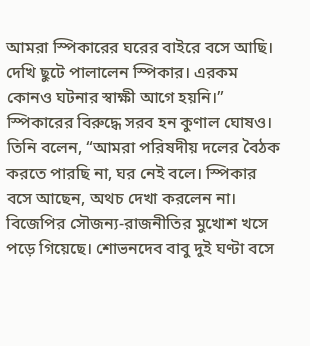আমরা স্পিকারের ঘরের বাইরে বসে আছি। দেখি ছুটে পালালেন স্পিকার। এরকম কোনও ঘটনার স্বাক্ষী আগে হয়নি।”
স্পিকারের বিরুদ্ধে সরব হন কুণাল ঘোষও। তিনি বলেন, “আমরা পরিষদীয় দলের বৈঠক করতে পারছি না, ঘর নেই বলে। স্পিকার বসে আছেন, অথচ দেখা করলেন না। বিজেপির সৌজন্য-রাজনীতির মুখোশ খসে পড়ে গিয়েছে। শোভনদেব বাবু দুই ঘণ্টা বসে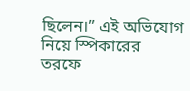ছিলেন।” এই অভিযোগ নিয়ে স্পিকারের তরফে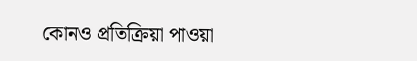কোনও প্রতিক্রিয়া পাওয়া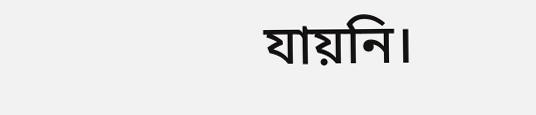যায়নি।